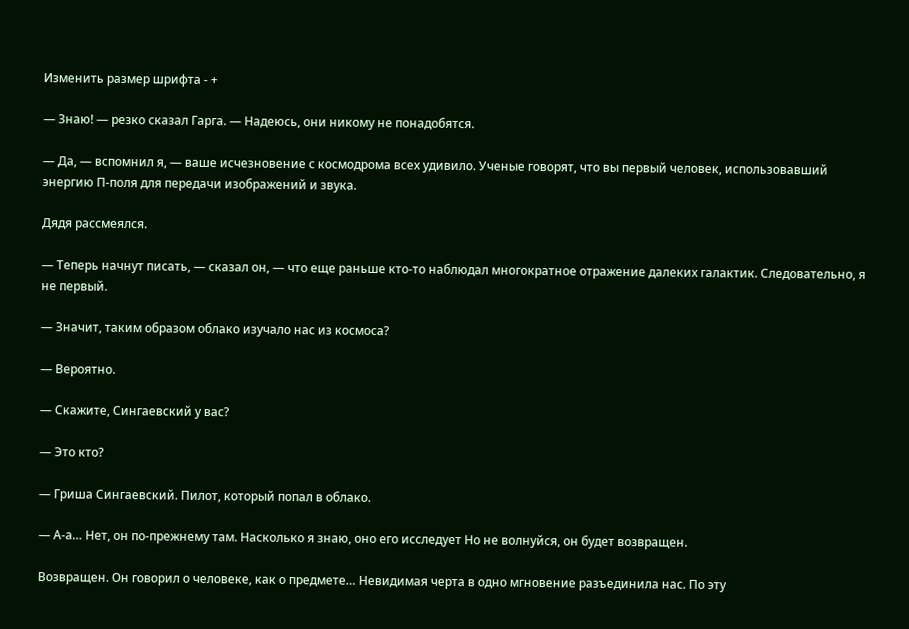Изменить размер шрифта - +

— Знаю! — резко сказал Гарга. — Надеюсь, они никому не понадобятся.

— Да, — вспомнил я, — ваше исчезновение с космодрома всех удивило. Ученые говорят, что вы первый человек, использовавший энергию П-поля для передачи изображений и звука.

Дядя рассмеялся.

— Теперь начнут писать, — сказал он, — что еще раньше кто-то наблюдал многократное отражение далеких галактик. Следовательно, я не первый.

— Значит, таким образом облако изучало нас из космоса?

— Вероятно.

— Скажите, Сингаевский у вас?

— Это кто?

— Гриша Сингаевский. Пилот, который попал в облако.

— А-а… Нет, он по-прежнему там. Насколько я знаю, оно его исследует Но не волнуйся, он будет возвращен.

Возвращен. Он говорил о человеке, как о предмете… Невидимая черта в одно мгновение разъединила нас. По эту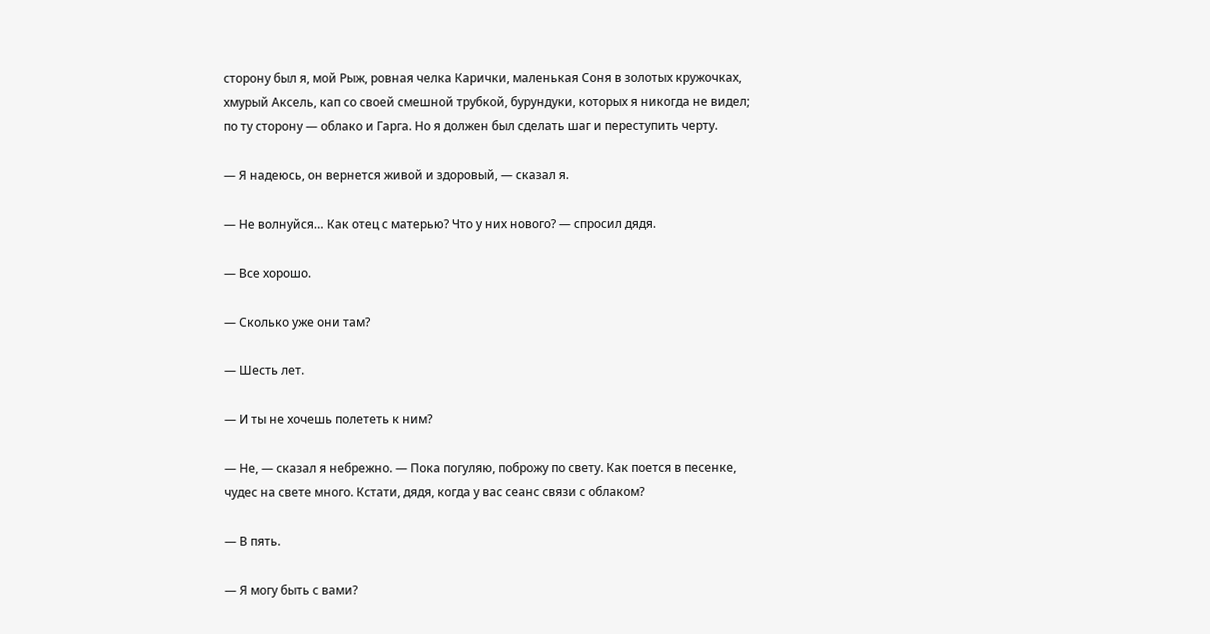сторону был я, мой Рыж, ровная челка Карички, маленькая Соня в золотых кружочках, хмурый Аксель, кап со своей смешной трубкой, бурундуки, которых я никогда не видел; по ту сторону — облако и Гарга. Но я должен был сделать шаг и переступить черту.

— Я надеюсь, он вернется живой и здоровый, — сказал я.

— Не волнуйся… Как отец с матерью? Что у них нового? — спросил дядя.

— Все хорошо.

— Сколько уже они там?

— Шесть лет.

— И ты не хочешь полететь к ним?

— Не, — сказал я небрежно. — Пока погуляю, поброжу по свету. Как поется в песенке, чудес на свете много. Кстати, дядя, когда у вас сеанс связи с облаком?

— В пять.

— Я могу быть с вами?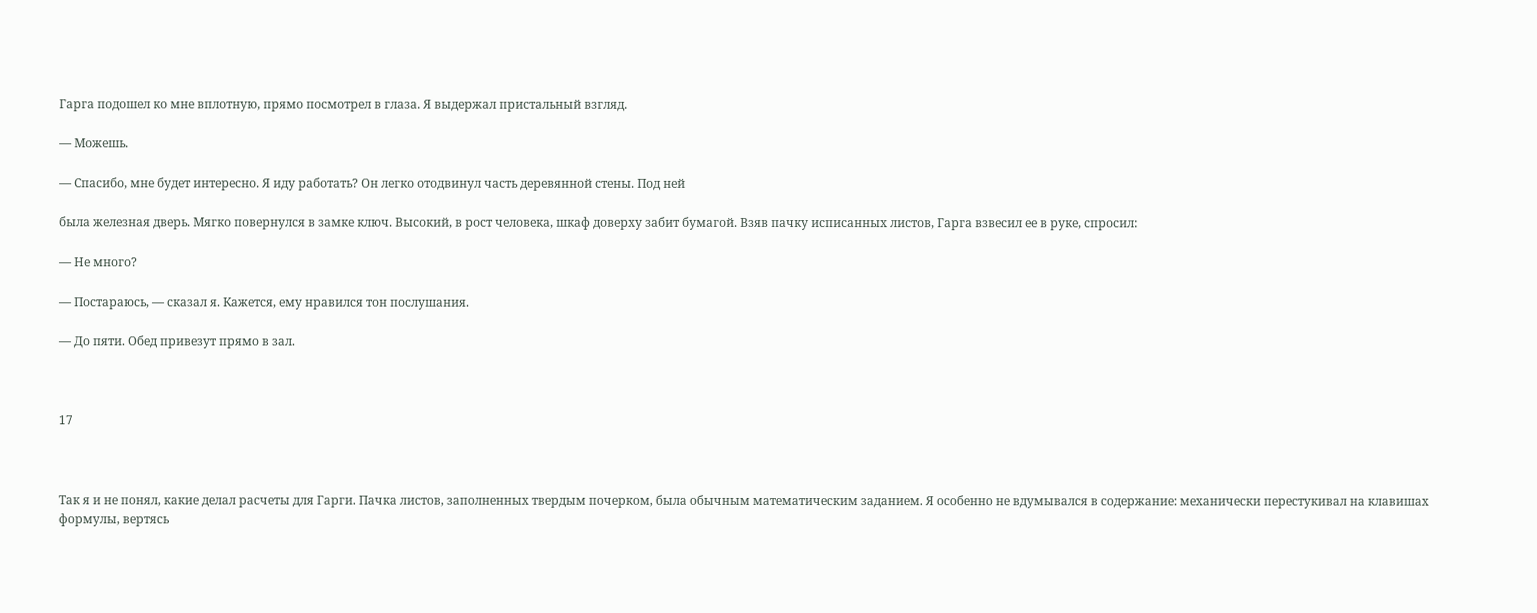Гарга подошел ко мне вплотную, прямо посмотрел в глаза. Я выдержал пристальный взгляд.

— Можешь.

— Спасибо, мне будет интересно. Я иду работать? Он легко отодвинул часть деревянной стены. Под ней

была железная дверь. Мягко повернулся в замке ключ. Высокий, в рост человека, шкаф доверху забит бумагой. Взяв пачку исписанных листов, Гарга взвесил ее в руке, спросил:

— Не много?

— Постараюсь, — сказал я. Кажется, ему нравился тон послушания.

— До пяти. Обед привезут прямо в зал.



17



Так я и не понял, какие делал расчеты для Гарги. Пачка листов, заполненных твердым почерком, была обычным математическим заданием. Я особенно не вдумывался в содержание: механически перестукивал на клавишах формулы, вертясь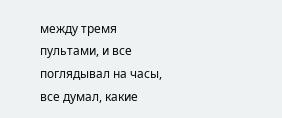между тремя пультами, и все поглядывал на часы, все думал, какие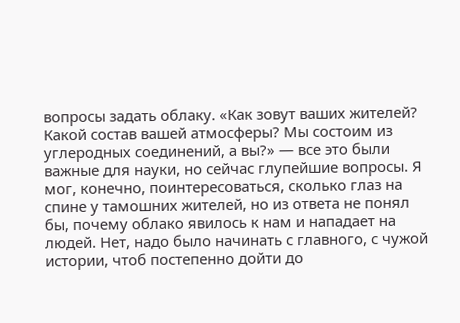вопросы задать облаку. «Как зовут ваших жителей? Какой состав вашей атмосферы? Мы состоим из углеродных соединений, а вы?» — все это были важные для науки, но сейчас глупейшие вопросы. Я мог, конечно, поинтересоваться, сколько глаз на спине у тамошних жителей, но из ответа не понял бы, почему облако явилось к нам и нападает на людей. Нет, надо было начинать с главного, с чужой истории, чтоб постепенно дойти до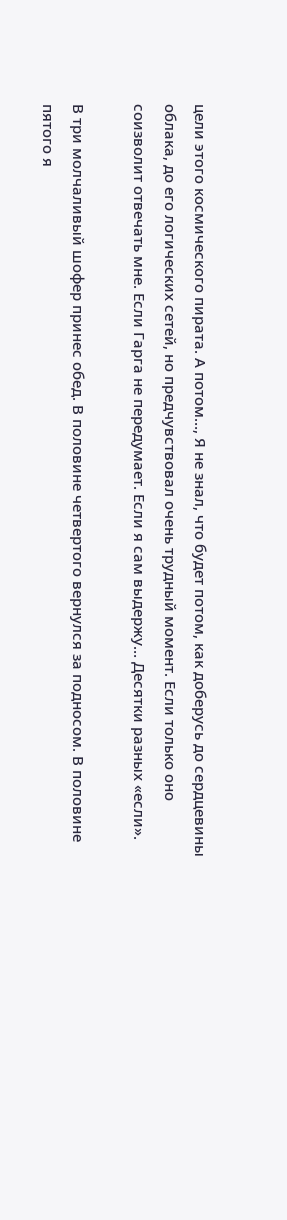цели этого космического пирата. А потом…, Я не знал, что будет потом, как доберусь до сердцевины облака, до его логических сетей, но предчувствовал очень трудный момент. Если только оно соизволит отвечать мне. Если Гарга не передумает. Если я сам выдержу… Десятки разных «если».

В три молчаливый шофер принес обед. В половине четвертого вернулся за подносом. В половине пятого я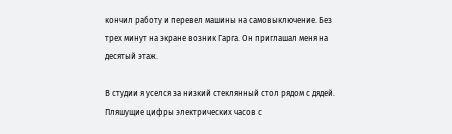кончил работу и перевел машины на самовыключение. Без трех минут на экране возник Гарга. Он приглашал меня на десятый этаж.

В студии я уселся за низкий стеклянный стол рядом с дядей. Пляшущие цифры электрических часов с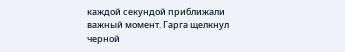каждой секундой приближали важный момент. Гарга щелкнул черной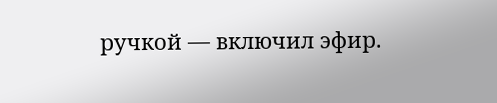ручкой — включил эфир.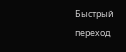Быстрый переход